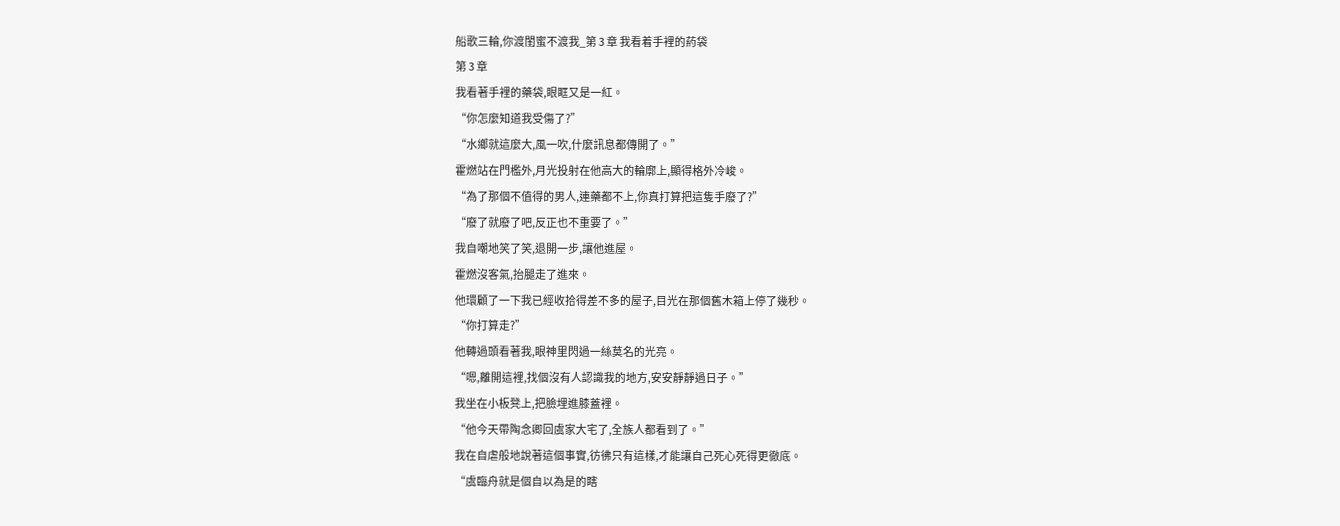船歌三輪,你渡閨蜜不渡我_第 3 章 我看着手裡的葯袋
第 3 章
我看著手裡的藥袋,眼眶又是一紅。
“你怎麼知道我受傷了?”
“水鄉就這麼大,風一吹,什麼訊息都傳開了。”
霍燃站在門檻外,月光投射在他高大的輪廓上,顯得格外冷峻。
“為了那個不值得的男人,連藥都不上,你真打算把這隻手廢了?”
“廢了就廢了吧,反正也不重要了。”
我自嘲地笑了笑,退開一步,讓他進屋。
霍燃沒客氣,抬腿走了進來。
他環顧了一下我已經收拾得差不多的屋子,目光在那個舊木箱上停了幾秒。
“你打算走?”
他轉過頭看著我,眼神里閃過一絲莫名的光亮。
“嗯,離開這裡,找個沒有人認識我的地方,安安靜靜過日子。”
我坐在小板凳上,把臉埋進膝蓋裡。
“他今天帶陶念卿回虞家大宅了,全族人都看到了。”
我在自虐般地說著這個事實,彷彿只有這樣,才能讓自己死心死得更徹底。
“虞臨舟就是個自以為是的瞎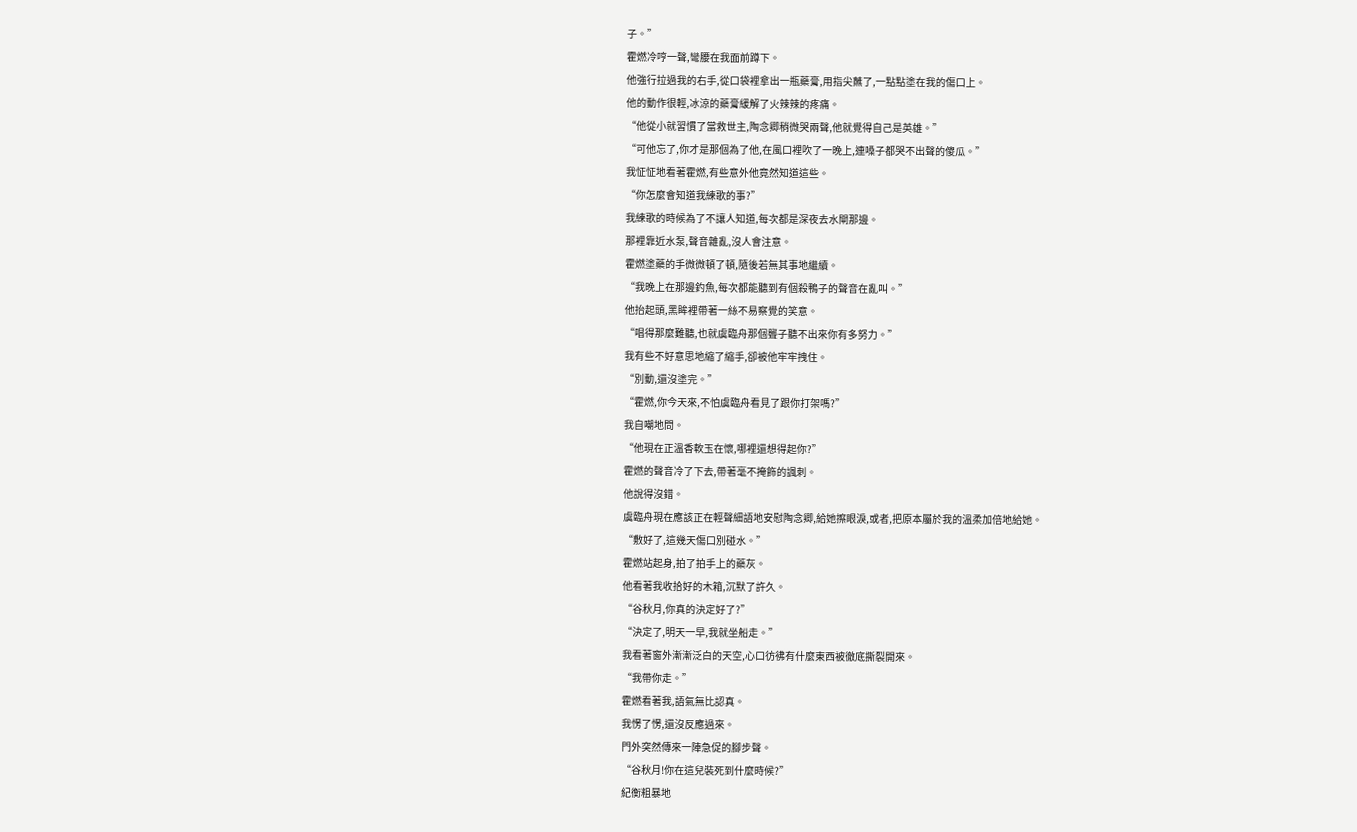子。”
霍燃冷哼一聲,彎腰在我面前蹲下。
他強行拉過我的右手,從口袋裡拿出一瓶藥膏,用指尖蘸了,一點點塗在我的傷口上。
他的動作很輕,冰涼的藥膏緩解了火辣辣的疼痛。
“他從小就習慣了當救世主,陶念卿稍微哭兩聲,他就覺得自己是英雄。”
“可他忘了,你才是那個為了他,在風口裡吹了一晚上,連嗓子都哭不出聲的傻瓜。”
我怔怔地看著霍燃,有些意外他竟然知道這些。
“你怎麼會知道我練歌的事?”
我練歌的時候為了不讓人知道,每次都是深夜去水閘那邊。
那裡靠近水泵,聲音雜亂,沒人會注意。
霍燃塗藥的手微微頓了頓,隨後若無其事地繼續。
“我晚上在那邊釣魚,每次都能聽到有個殺鴨子的聲音在亂叫。”
他抬起頭,黑眸裡帶著一絲不易察覺的笑意。
“唱得那麼難聽,也就虞臨舟那個聾子聽不出來你有多努力。”
我有些不好意思地縮了縮手,卻被他牢牢拽住。
“別動,還沒塗完。”
“霍燃,你今天來,不怕虞臨舟看見了跟你打架嗎?”
我自嘲地問。
“他現在正溫香軟玉在懷,哪裡還想得起你?”
霍燃的聲音冷了下去,帶著毫不掩飾的諷刺。
他說得沒錯。
虞臨舟現在應該正在輕聲細語地安慰陶念卿,給她擦眼淚,或者,把原本屬於我的溫柔加倍地給她。
“敷好了,這幾天傷口別碰水。”
霍燃站起身,拍了拍手上的藥灰。
他看著我收拾好的木箱,沉默了許久。
“谷秋月,你真的決定好了?”
“決定了,明天一早,我就坐船走。”
我看著窗外漸漸泛白的天空,心口彷彿有什麼東西被徹底撕裂開來。
“我帶你走。”
霍燃看著我,語氣無比認真。
我愣了愣,還沒反應過來。
門外突然傳來一陣急促的腳步聲。
“谷秋月!你在這兒裝死到什麼時候?”
紀衡粗暴地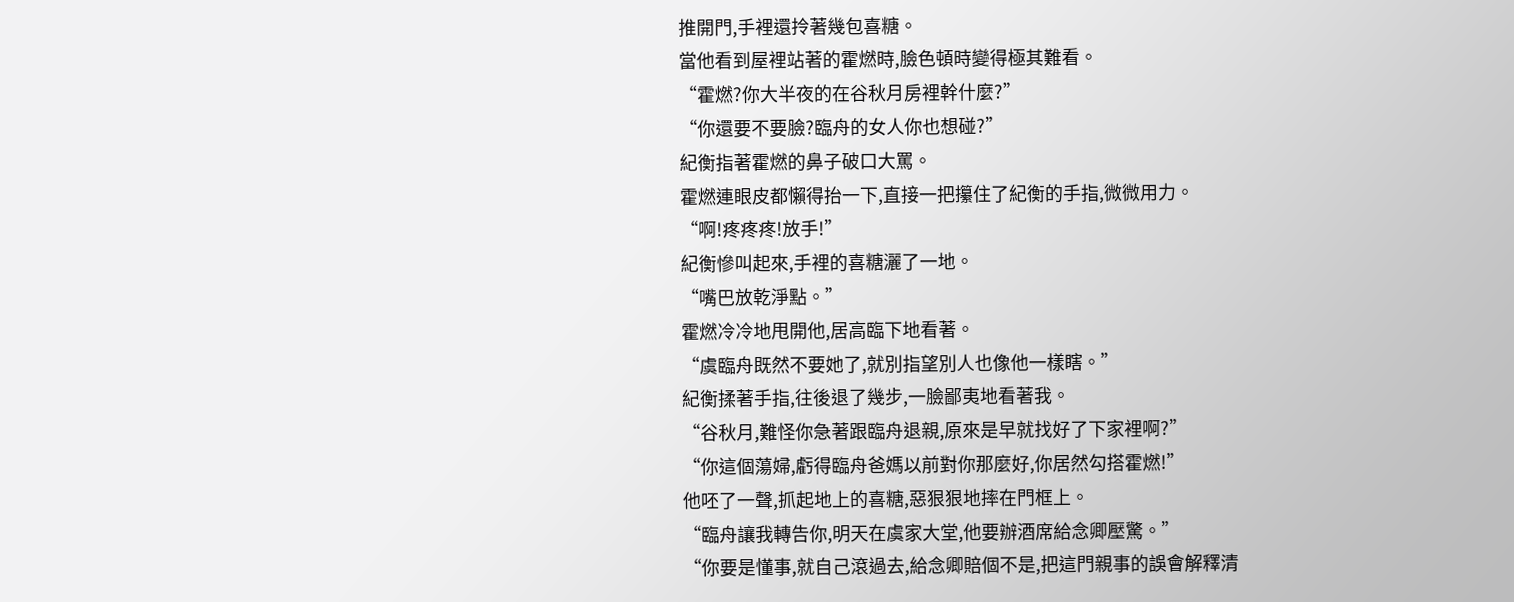推開門,手裡還拎著幾包喜糖。
當他看到屋裡站著的霍燃時,臉色頓時變得極其難看。
“霍燃?你大半夜的在谷秋月房裡幹什麼?”
“你還要不要臉?臨舟的女人你也想碰?”
紀衡指著霍燃的鼻子破口大罵。
霍燃連眼皮都懶得抬一下,直接一把攥住了紀衡的手指,微微用力。
“啊!疼疼疼!放手!”
紀衡慘叫起來,手裡的喜糖灑了一地。
“嘴巴放乾淨點。”
霍燃冷冷地甩開他,居高臨下地看著。
“虞臨舟既然不要她了,就別指望別人也像他一樣瞎。”
紀衡揉著手指,往後退了幾步,一臉鄙夷地看著我。
“谷秋月,難怪你急著跟臨舟退親,原來是早就找好了下家裡啊?”
“你這個蕩婦,虧得臨舟爸媽以前對你那麼好,你居然勾搭霍燃!”
他呸了一聲,抓起地上的喜糖,惡狠狠地摔在門框上。
“臨舟讓我轉告你,明天在虞家大堂,他要辦酒席給念卿壓驚。”
“你要是懂事,就自己滾過去,給念卿賠個不是,把這門親事的誤會解釋清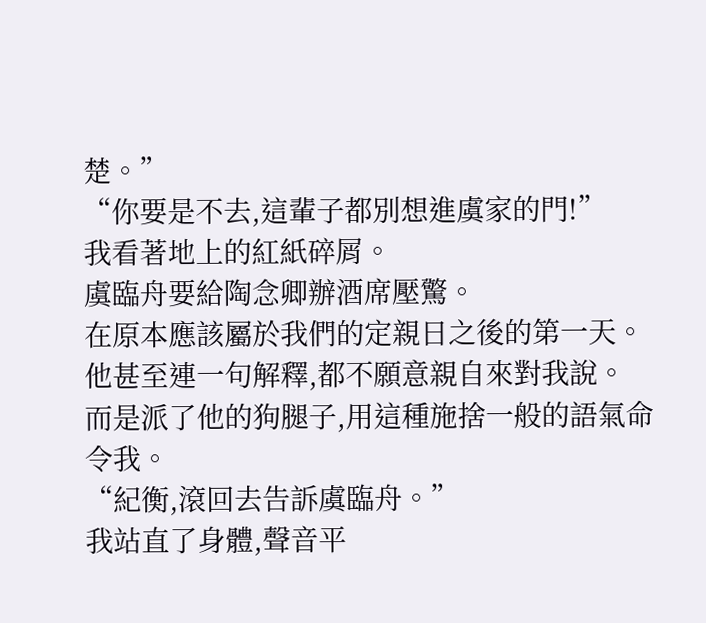楚。”
“你要是不去,這輩子都別想進虞家的門!”
我看著地上的紅紙碎屑。
虞臨舟要給陶念卿辦酒席壓驚。
在原本應該屬於我們的定親日之後的第一天。
他甚至連一句解釋,都不願意親自來對我說。
而是派了他的狗腿子,用這種施捨一般的語氣命令我。
“紀衡,滾回去告訴虞臨舟。”
我站直了身體,聲音平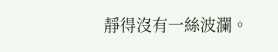靜得沒有一絲波瀾。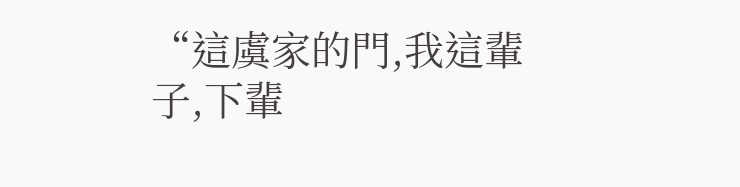“這虞家的門,我這輩子,下輩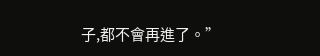子,都不會再進了。”